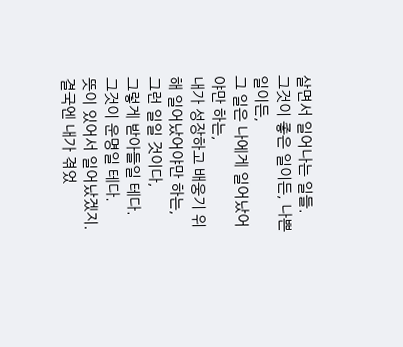살면서 일어나는 일들.
그것이 좋은 일이든, 나쁜 일이든,
그 일은 나에게 일어났어야만 하는,
내가 성장하고 배웅기 위해 일어났어야만 하는,
그런 일일 것이다,
그렇게 받아들일 테다.
그것이 운명일 테다.
뜻이 있어서 일어났겠지.
결국엔 내가 겪었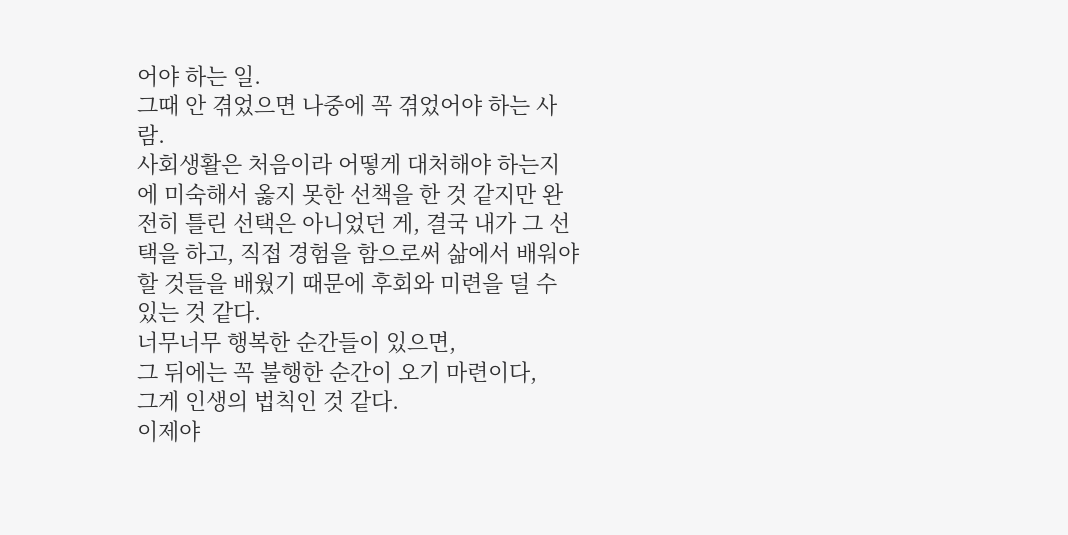어야 하는 일.
그때 안 겪었으면 나중에 꼭 겪었어야 하는 사람.
사회생활은 처음이라 어떻게 대처해야 하는지에 미숙해서 옳지 못한 선책을 한 것 같지만 완전히 틀린 선택은 아니었던 게, 결국 내가 그 선택을 하고, 직접 경험을 함으로써 삶에서 배워야 할 것들을 배웠기 때문에 후회와 미련을 덜 수 있는 것 같다.
너무너무 행복한 순간들이 있으면,
그 뒤에는 꼭 불행한 순간이 오기 마련이다,
그게 인생의 법칙인 것 같다.
이제야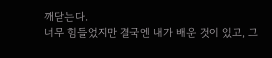깨닫는다.
너무 힘들었지만 결국엔 내가 배운 것이 있고, 그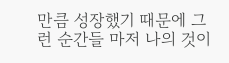만큼 성장했기 때문에 그런 순간들 마저 나의 것이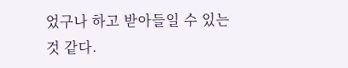었구나 하고 받아들일 수 있는 것 같다.